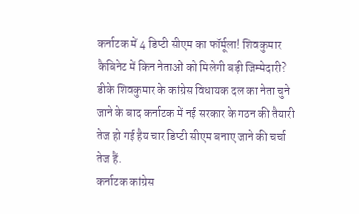कर्नाटक में 4 डिप्टी सीएम का फॉर्मूला! शिवकुमार कैबिनेट में किन नेताओं को मिलेगी बड़ी जिम्मेदारी?
डीके शिवकुमार के कांग्रेस विधायक दल का नेता चुने जाने के बाद कर्नाटक में नई सरकार के गठन की तैयारी तेज हो गई हैय चार डिप्टी सीएम बनाए जाने की चर्चा तेज हैं.
कर्नाटक कांग्रेस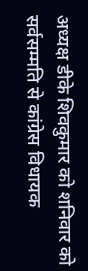अध्यक्ष डीके शिवकुमार को शनिवार को सर्वसम्मति से कांग्रेस विधायक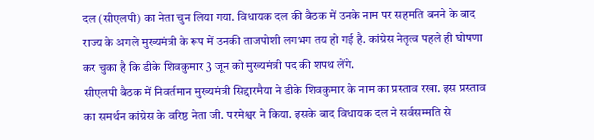दल (सीएलपी) का नेता चुन लिया गया. विधायक दल की बैठक में उनके नाम पर सहमति बनने के बाद राज्य के अगले मुख्यमंत्री के रूप में उनकी ताजपोशी लगभग तय हो गई है. कांग्रेस नेतृत्व पहले ही घोषणा कर चुका है कि डीके शिवकुमार 3 जून को मुख्यमंत्री पद की शपथ लेंगे.
सीएलपी बैठक में निवर्तमान मुख्यमंत्री सिद्दारमैया ने डीके शिवकुमार के नाम का प्रस्ताव रखा. इस प्रस्ताव का समर्थन कांग्रेस के वरिष्ठ नेता जी. परमेश्वर ने किया. इसके बाद विधायक दल ने सर्वसम्मति से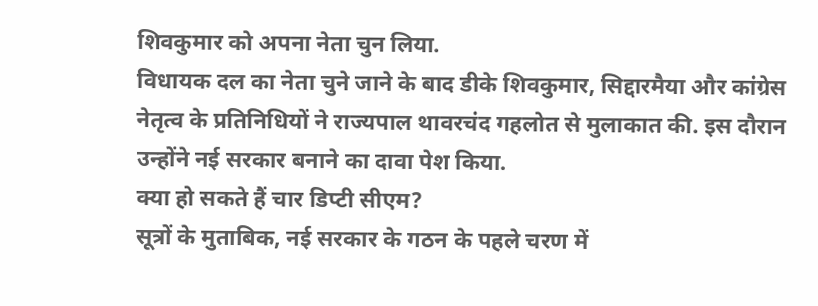शिवकुमार को अपना नेता चुन लिया.
विधायक दल का नेता चुने जाने के बाद डीके शिवकुमार, सिद्दारमैया और कांग्रेस नेतृत्व के प्रतिनिधियों ने राज्यपाल थावरचंद गहलोत से मुलाकात की. इस दौरान उन्होंने नई सरकार बनाने का दावा पेश किया.
क्या हो सकते हैं चार डिप्टी सीएम?
सूत्रों के मुताबिक, नई सरकार के गठन के पहले चरण में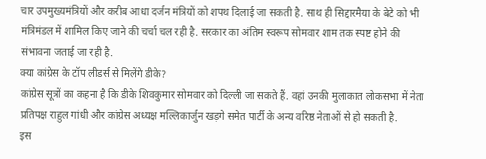चार उपमुख्यमंत्रियों और करीब आधा दर्जन मंत्रियों को शपथ दिलाई जा सकती है. साथ ही सिद्दारमैया के बेटे को भी मंत्रिमंडल में शामिल किए जाने की चर्चा चल रही है. सरकार का अंतिम स्वरूप सोमवार शाम तक स्पष्ट होने की संभावना जताई जा रही है.
क्या कांग्रेस के टॉप लीडर्स से मिलेंगे डीके?
कांग्रेस सूत्रों का कहना है कि डीके शिवकुमार सोमवार को दिल्ली जा सकते हैं. वहां उनकी मुलाकात लोकसभा में नेता प्रतिपक्ष राहुल गांधी और कांग्रेस अध्यक्ष मल्लिकार्जुन खड़गे समेत पार्टी के अन्य वरिष्ठ नेताओं से हो सकती है.
इस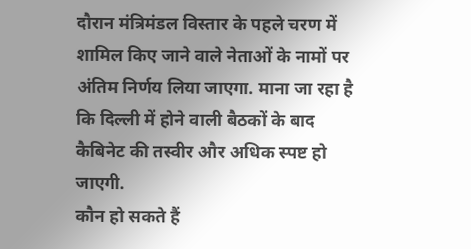दौरान मंत्रिमंडल विस्तार के पहले चरण में शामिल किए जाने वाले नेताओं के नामों पर अंतिम निर्णय लिया जाएगा. माना जा रहा है कि दिल्ली में होने वाली बैठकों के बाद कैबिनेट की तस्वीर और अधिक स्पष्ट हो जाएगी.
कौन हो सकते हैं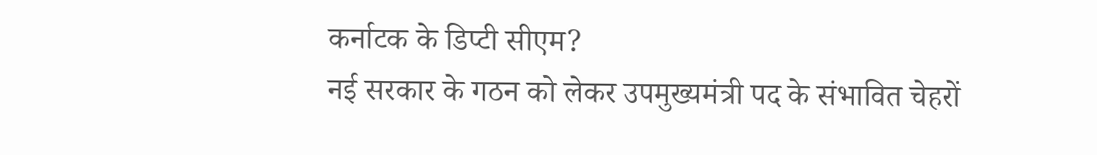कर्नाटक के डिप्टी सीएम?
नई सरकार के गठन को लेकर उपमुख्यमंत्री पद के संभावित चेहरों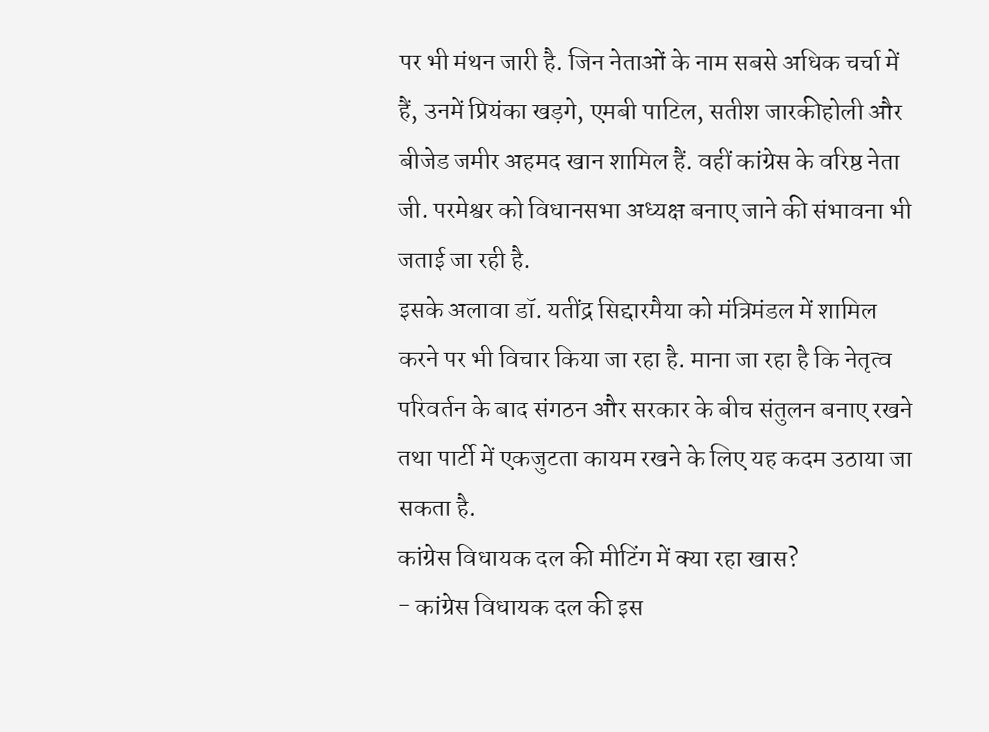पर भी मंथन जारी है. जिन नेताओं के नाम सबसे अधिक चर्चा में हैं, उनमें प्रियंका खड़गे, एमबी पाटिल, सतीश जारकीहोली और बीजेड जमीर अहमद खान शामिल हैं. वहीं कांग्रेस के वरिष्ठ नेता जी. परमेश्वर को विधानसभा अध्यक्ष बनाए जाने की संभावना भी जताई जा रही है.
इसके अलावा डॉ. यतींद्र सिद्दारमैया को मंत्रिमंडल में शामिल करने पर भी विचार किया जा रहा है. माना जा रहा है कि नेतृत्व परिवर्तन के बाद संगठन और सरकार के बीच संतुलन बनाए रखने तथा पार्टी में एकजुटता कायम रखने के लिए यह कदम उठाया जा सकता है.
कांग्रेस विधायक दल की मीटिंग में क्या रहा खास?
- कांग्रेस विधायक दल की इस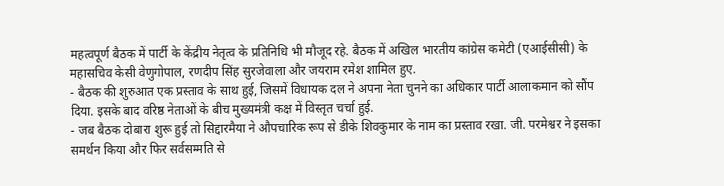महत्वपूर्ण बैठक में पार्टी के केंद्रीय नेतृत्व के प्रतिनिधि भी मौजूद रहे. बैठक में अखिल भारतीय कांग्रेस कमेटी (एआईसीसी) के महासचिव केसी वेणुगोपाल, रणदीप सिंह सुरजेवाला और जयराम रमेश शामिल हुए.
- बैठक की शुरुआत एक प्रस्ताव के साथ हुई, जिसमें विधायक दल ने अपना नेता चुनने का अधिकार पार्टी आलाकमान को सौंप दिया. इसके बाद वरिष्ठ नेताओं के बीच मुख्यमंत्री कक्ष में विस्तृत चर्चा हुई.
- जब बैठक दोबारा शुरू हुई तो सिद्दारमैया ने औपचारिक रूप से डीके शिवकुमार के नाम का प्रस्ताव रखा. जी. परमेश्वर ने इसका समर्थन किया और फिर सर्वसम्मति से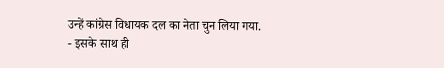उन्हें कांग्रेस विधायक दल का नेता चुन लिया गया.
- इसके साथ ही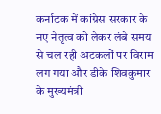कर्नाटक में कांग्रेस सरकार के नए नेतृत्व को लेकर लंबे समय से चल रही अटकलों पर विराम लग गया और डीके शिवकुमार के मुख्यमंत्री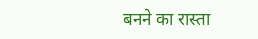बनने का रास्ता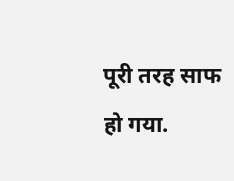पूरी तरह साफ हो गया.